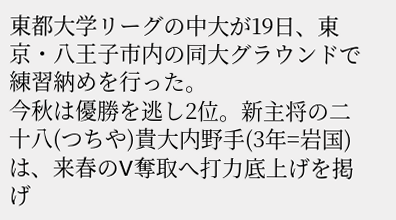東都大学リーグの中大が19日、東京・八王子市内の同大グラウンドで練習納めを行った。
今秋は優勝を逃し2位。新主将の二十八(つちや)貴大内野手(3年=岩国)は、来春のV奪取へ打力底上げを掲げ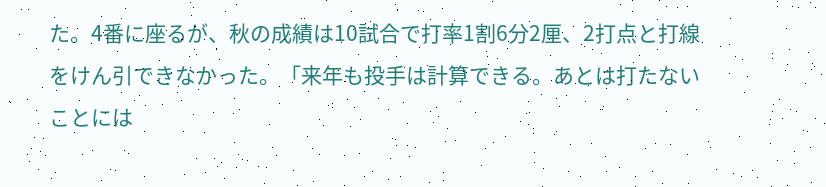た。4番に座るが、秋の成績は10試合で打率1割6分2厘、2打点と打線をけん引できなかった。「来年も投手は計算できる。あとは打たないことには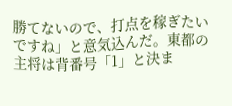勝てないので、打点を稼ぎたいですね」と意気込んだ。東都の主将は背番号「1」と決ま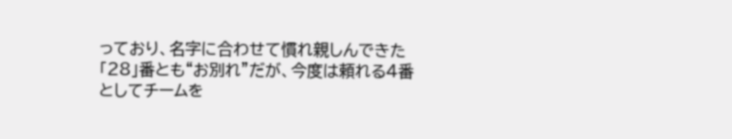っており、名字に合わせて慣れ親しんできた「28」番とも“お別れ”だが、今度は頼れる4番としてチームを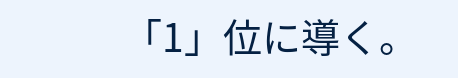「1」位に導く。